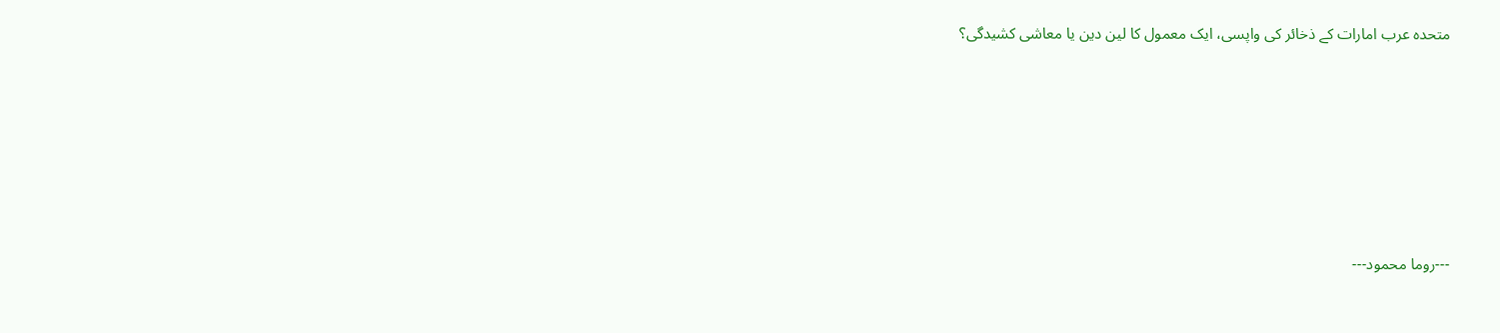متحدہ عرب امارات کے ذخائر کی واپسی، ایک معمول کا لین دین یا معاشی کشیدگی؟









---روما محمود---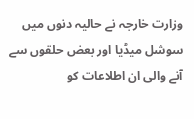وزارت خارجہ نے حالیہ دنوں میں سوشل میڈیا اور بعض حلقوں سے آنے والی ان اطلاعات کو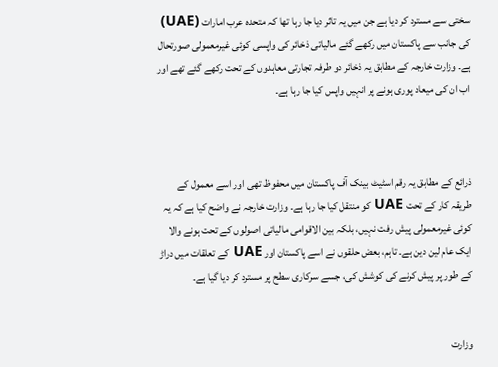سختی سے مسترد کر دیا ہے جن میں یہ تاثر دیا جا رہا تھا کہ متحدہ عرب امارات (UAE) کی جانب سے پاکستان میں رکھے گئے مالیاتی ذخائر کی واپسی کوئی غیرمعمولی صورتحال ہے۔ وزارت خارجہ کے مطابق یہ ذخائر دو طرفہ تجارتی معاہدوں کے تحت رکھے گئے تھے اور اب ان کی میعاد پوری ہونے پر انہیں واپس کیا جا رہا ہے۔



ذرائع کے مطابق یہ رقم اسٹیٹ بینک آف پاکستان میں محفوظ تھی اور اسے معمول کے طریقہ کار کے تحت UAE کو منتقل کیا جا رہا ہے۔ وزارت خارجہ نے واضح کیا ہے کہ یہ کوئی غیرمعمولی پیش رفت نہیں، بلکہ بین الاقوامی مالیاتی اصولوں کے تحت ہونے والا ایک عام لین دین ہے۔ تاہم، بعض حلقوں نے اسے پاکستان اور UAE کے تعلقات میں دراڑ کے طور پر پیش کرنے کی کوشش کی، جسے سرکاری سطح پر مسترد کر دیا گیا ہے۔


وزارت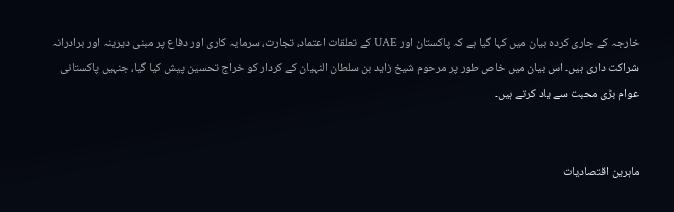خارجہ کے جاری کردہ بیان میں کہا گیا ہے کہ پاکستان اور UAE کے تعلقات اعتماد، تجارت، سرمایہ کاری اور دفاع پر مبنی دیرینہ اور برادرانہ شراکت داری ہیں۔ اس بیان میں خاص طور پر مرحوم شیخ زاید بن سلطان النہیان کے کردار کو خراج تحسین پیش کیا گیا، جنہیں پاکستانی عوام بڑی محبت سے یاد کرتے ہیں۔


ماہرین اقتصادیات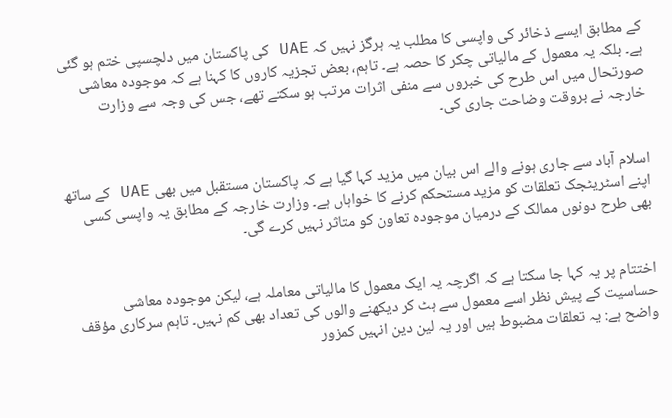کے مطابق ایسے ذخائر کی واپسی کا مطلب یہ ہرگز نہیں کہ UAE کی پاکستان میں دلچسپی ختم ہو گئی ہے۔ بلکہ یہ معمول کے مالیاتی چکر کا حصہ ہے۔ تاہم، بعض تجزیہ کاروں کا کہنا ہے کہ موجودہ معاشی صورتحال میں اس طرح کی خبروں سے منفی اثرات مرتب ہو سکتے تھے، جس کی وجہ سے وزارت خارجہ نے بروقت وضاحت جاری کی۔


اسلام آباد سے جاری ہونے والے اس بیان میں مزید کہا گیا ہے کہ پاکستان مستقبل میں بھی UAE کے ساتھ اپنے اسٹریٹجک تعلقات کو مزید مستحکم کرنے کا خواہاں ہے۔ وزارت خارجہ کے مطابق یہ واپسی کسی بھی طرح دونوں ممالک کے درمیان موجودہ تعاون کو متاثر نہیں کرے گی۔


اختتام پر یہ کہا جا سکتا ہے کہ اگرچہ یہ ایک معمول کا مالیاتی معاملہ ہے، لیکن موجودہ معاشی حساسیت کے پیش نظر اسے معمول سے ہٹ کر دیکھنے والوں کی تعداد بھی کم نہیں۔ تاہم سرکاری مؤقف واضح ہے: یہ تعلقات مضبوط ہیں اور یہ لین دین انہیں کمزور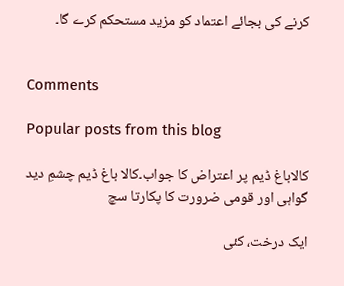کرنے کی بجائے اعتماد کو مزید مستحکم کرے گا۔


Comments

Popular posts from this blog

کالاباغ ڈیم پر اعتراض کا جواب۔کالا باغ ڈیم چشمِ دید گواہی اور قومی ضرورت کا پکارتا سچ

ایک درخت، کئی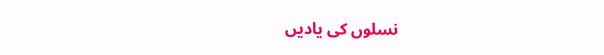نسلوں کی یادیں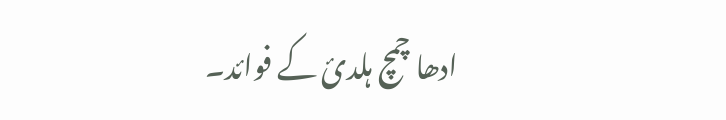ادھا چمچ ہلدئ کے فوائد۔